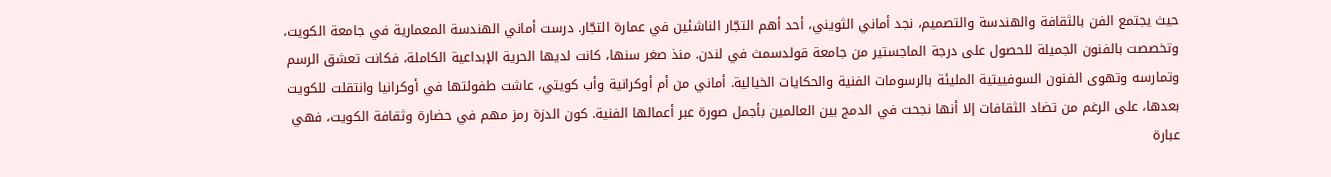حيث يجتمع الفن بالثقافة والهندسة والتصميم، نجد أماني الثويني، أحد أهم التجّار الناشئين في عمارة التجّار. درست أماني الهندسة المعمارية في جامعة الكويت، وتخصصت بالفنون الجميلة للحصول على درجة الماجستير من جامعة قولدسمث في لندن. منذ صغر سنها، كانت لديها الحرية الإبداعية الكاملة، فكانت تعشق الرسم وتمارسه وتهوى الفنون السوفييتية المليئة بالرسومات الفنية والحكايات الخيالية. أماني من أم أوكرانية وأب كويتي، عاشت طفولتها في أوكرانيا وانتقلت للكويت بعدها، على الرغم من تضاد الثقافات إلا أنها نجحت في الدمج بين العالمين بأجمل صورة عبر أعمالها الفنية. كون الدزة رمز مهم في حضارة وثقافة الكويت، فهي عبارة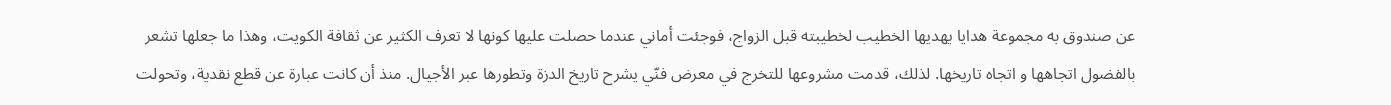عن صندوق به مجموعة هدايا يهديها الخطيب لخطيبته قبل الزواج، فوجئت أماني عندما حصلت عليها كونها لا تعرف الكثير عن ثقافة الكويت، وهذا ما جعلها تشعر بالفضول اتجاهها و اتجاه تاريخها. لذلك، قدمت مشروعها للتخرج في معرض فنّي يشرح تاريخ الدزة وتطورها عبر الأجيال. منذ أن كانت عبارة عن قطع نقدية، وتحولت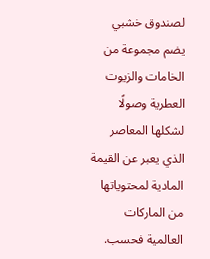لصندوق خشبي يضم مجموعة من الخامات والزيوت العطرية وصولًا لشكلها المعاصر الذي يعبر عن القيمة المادية لمحتوياتها من الماركات العالمية فحسب.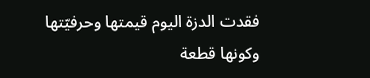فقدت الدزة اليوم قيمتها وحرفيّتها وكونها قطعة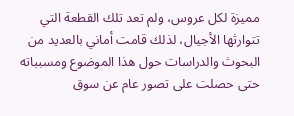مميزة لكل عروس، ولم تعد تلك القطعة التي تتوارثها الأجيال، لذلك قامت أماني بالعديد من البحوث والدراسات حول هذا الموضوع ومسبباته حتى حصلت على تصور عام عن سوق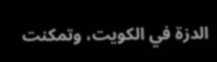الدزة في الكويت، وتمكنت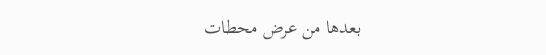بعدها من عرض محطات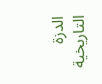الدزة التاريخية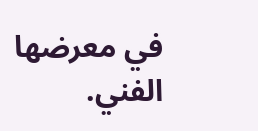في معرضها الفني.